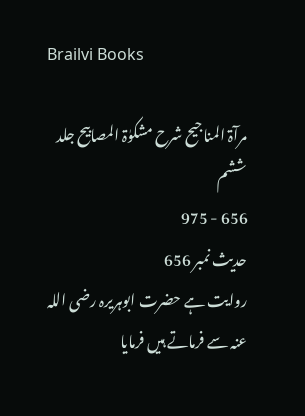Brailvi Books

مرآۃ المناجیح شرح مشکوٰۃ المصابیح جلد ششم
656 - 975
حدیث نمبر 656
روایت ہے حضرت ابوہریرہ رضی اللہ عنہ سے فرماتے ہیں فرمایا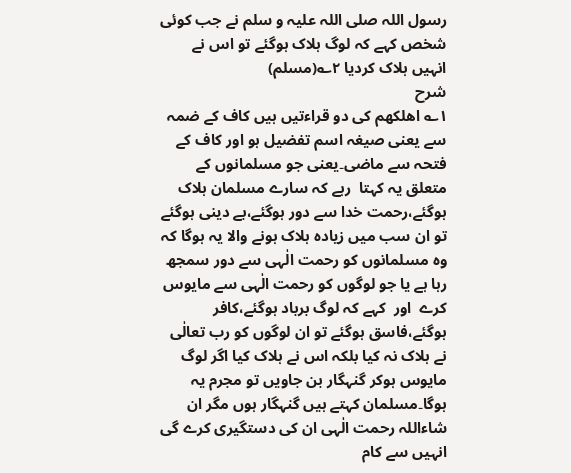رسول اللہ صلی اللہ علیہ و سلم نے جب کوئی شخص کہے کہ لوگ ہلاک ہوگئے تو اس نے انہیں ہلاک کردیا ۲؎(مسلم)
شرح
۱؎ اھلکھم کی دو قراءتیں ہیں کاف کے ضمہ سے یعنی صیغہ اسم تفضیل ہو اور کاف کے فتحہ سے ماضی۔یعنی جو مسلمانوں کے متعلق یہ کہتا  رہے کہ سارے مسلمان ہلاک ہوگئے،رحمت خدا سے دور ہوگئے،بے دینی ہوگئے تو ان سب میں زیادہ ہلاک ہونے والا یہ ہوگا کہ وہ مسلمانوں کو رحمت الٰہی سے دور سمجھ رہا ہے یا جو لوگوں کو رحمت الٰہی سے مایوس کرے  اور  کہے کہ لوگ برباد ہوگئے،کافر ہوگئے،فاسق ہوگئے تو ان لوگوں کو رب تعالٰی نے ہلاک نہ کیا بلکہ اس نے ہلاک کیا اگر لوگ مایوس ہوکر گنہگار بن جاویں تو مجرم یہ ہوگا۔مسلمان کہتے ہیں گنہگار ہوں مگر ان شاءاللہ رحمت الٰہی ان کی دستگیری کرے گی انہیں سے کام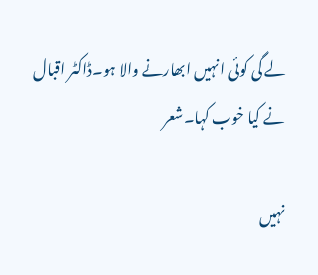لے گی کوئی انہیں ابھارنے والا ہو۔ڈاکٹر اقبال نے کیا خوب کہا۔شعر

نہیں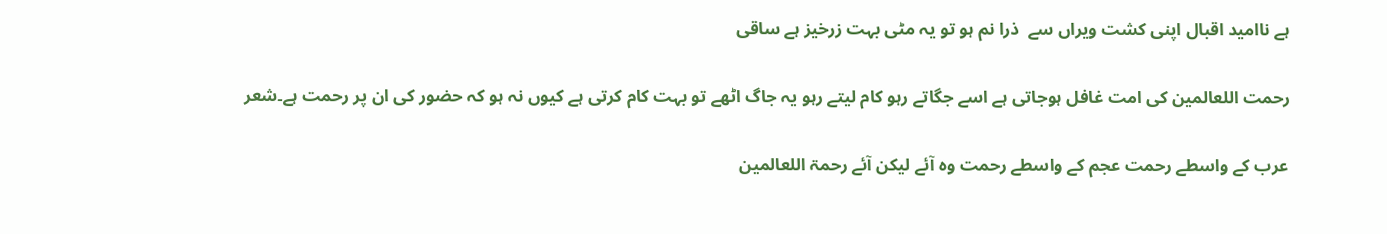ہے ناامید اقبال اپنی کشت ویراں سے  ذرا نم ہو تو یہ مٹی بہت زرخیز ہے ساقی

رحمت اللعالمین کی امت غافل ہوجاتی ہے اسے جگاتے رہو کام لیتے رہو یہ جاگ اٹھے تو بہت کام کرتی ہے کیوں نہ ہو کہ حضور کی ان پر رحمت ہے۔شعر

عرب کے واسطے رحمت عجم کے واسطے رحمت وہ آئے لیکن آئے رحمۃ اللعالمین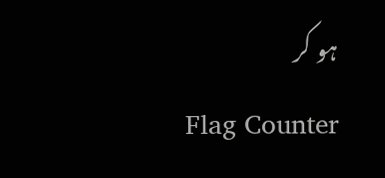ہو کر
Flag Counter